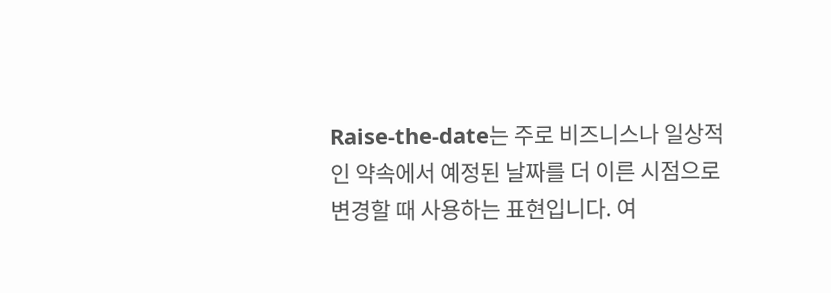Raise-the-date는 주로 비즈니스나 일상적인 약속에서 예정된 날짜를 더 이른 시점으로 변경할 때 사용하는 표현입니다. 여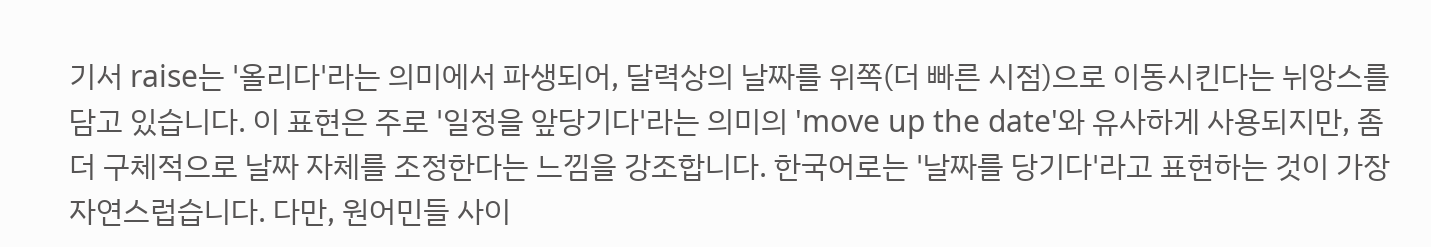기서 raise는 '올리다'라는 의미에서 파생되어, 달력상의 날짜를 위쪽(더 빠른 시점)으로 이동시킨다는 뉘앙스를 담고 있습니다. 이 표현은 주로 '일정을 앞당기다'라는 의미의 'move up the date'와 유사하게 사용되지만, 좀 더 구체적으로 날짜 자체를 조정한다는 느낌을 강조합니다. 한국어로는 '날짜를 당기다'라고 표현하는 것이 가장 자연스럽습니다. 다만, 원어민들 사이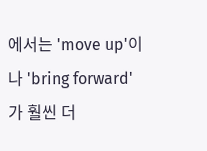에서는 'move up'이나 'bring forward'가 훨씬 더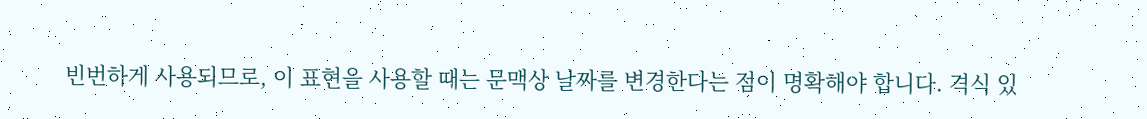빈번하게 사용되므로, 이 표현을 사용할 때는 문맥상 날짜를 변경한다는 점이 명확해야 합니다. 격식 있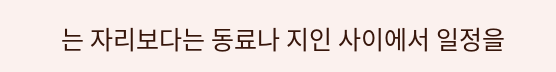는 자리보다는 동료나 지인 사이에서 일정을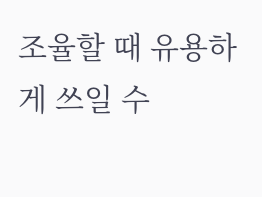조율할 때 유용하게 쓰일 수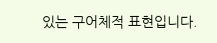있는 구어체적 표현입니다.